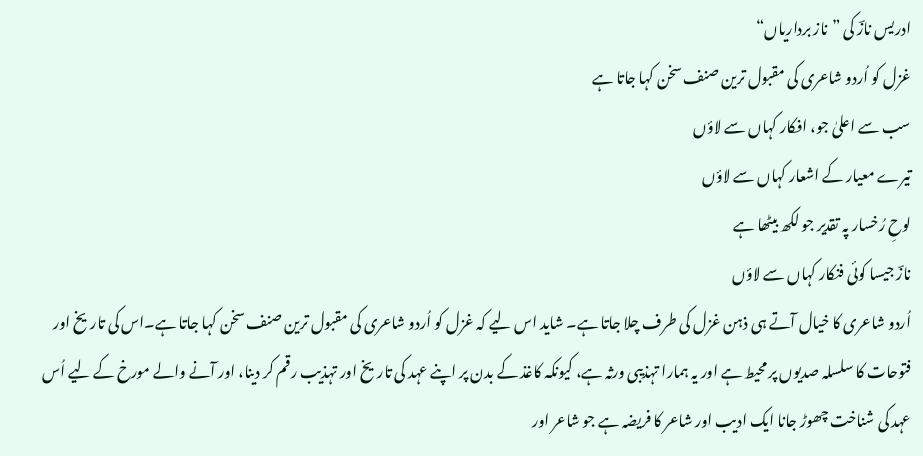ادریس نازؔ کی ”ناز برداریاں“
غزل کو اُردو شاعری کی مقبول ترین صنف سخن کہا جاتا ہے
سب سے اعلیٰ جو، افکار کہاں سے لاؤں
تیرے معیار کے اشعار کہاں سے لاؤں
لوحِ رُخسار پہ تقدیر جو لکھ بیٹھا ہے
نازؔ جیسا کوئی فنکار کہاں سے لاؤں
اُردو شاعری کا خیال آتے ہی ذہن غزل کی طرف چلا جاتا ہے۔ شاید اس لیے کہ غزل کو اُردو شاعری کی مقبول ترین صنف سخن کہا جاتا ہے۔اس کی تاریخ اور فتوحات کا سلسلہ صدیوں پر محیط ہے اور یہ ہمارا تہذیبی ورثہ ہے، کیونکہ کاغذ کے بدن پر اپنے عہد کی تاریخ اور تہذیب رقم کر دینا، اور آنے والے مورخ کے لیے اُس عہد کی شناخت چھوڑ جانا ایک ادیب اور شاعر کا فریضہ ہے جو شاعر اور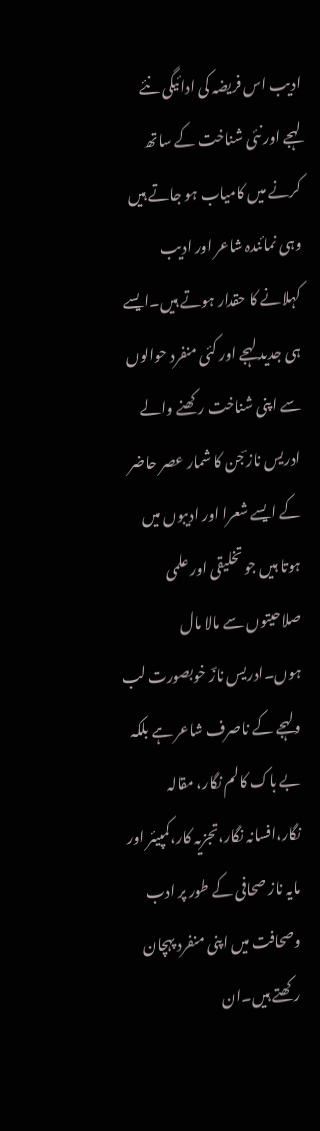ادیب اس فریضہ کی ادائیگی نئے لہجے اور نئی شناخت کے ساتھ کرنے میں کامیاب ہو جاتے ہیں وہی نمائندہ شاعر اور ادیب کہلانے کا حقدار ہوتے ہیں۔ایسے ہی جدید لہجے اور کئی منفرد حوالوں سے اپنی شناخت رکھنے والے ادریس ناز ؔجن کا شمار عصر حاضر کے ایسے شعرا اور ادیبوں میں ہوتا ہیں جو تخلیقی اور علمی صلاحیتوں سے مالا مال ہوں۔ادریس نازؔ خوبصورت لب ولہجے کے ناصرف شاعر ہے بلکہ بے باک کالم نگار، مقالہ نگار،افسانہ نگار،تجزیہ کار،کمپیئر اور مایہ ناز صحافی کے طور پر ادب وصحافت میں اپنی منفرد پہچان رکھتے ہیں۔ان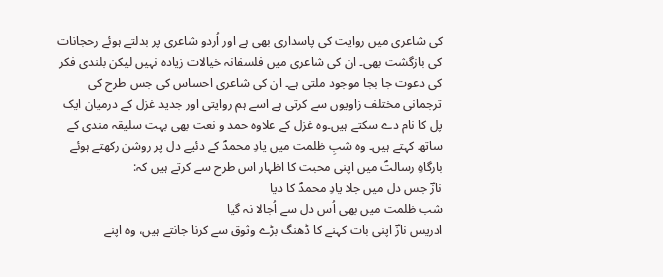کی شاعری میں روایت کی پاسداری بھی ہے اور اُردو شاعری پر بدلتے ہوئے رحجانات کی بازگشت بھی۔ ان کی شاعری میں فلسفانہ خیالات زیادہ نہیں لیکن بلندی فکر کی دعوت جا بجا موجود ملتی ہے۔ ان کی شاعری احساس کی جس طرح کی ترجمانی مختلف زاویوں سے کرتی ہے اسے ہم روایتی اور جدید غزل کے درمیان ایک پل کا نام دے سکتے ہیں۔وہ غزل کے علاوہ حمد و نعت بھی بہت سلیقہ مندی کے ساتھ کہتے ہیں۔ وہ شبِ ظلمت میں یادِ محمدؐ کے دئیے دل پر روشن رکھتے ہوئے بارگاہِ رسالتؐ میں اپنی محبت کا اظہار اس طرح سے کرتے ہیں کہ:
نازؔ جس دل میں جلا یادِ محمدؐ کا دیا
شب ظلمت میں بھی اُس دل سے اُجالا نہ گیا
ادریس نازؔ اپنی بات کہنے کا ڈھنگ بڑے وثوق سے کرنا جانتے ہیں، وہ اپنے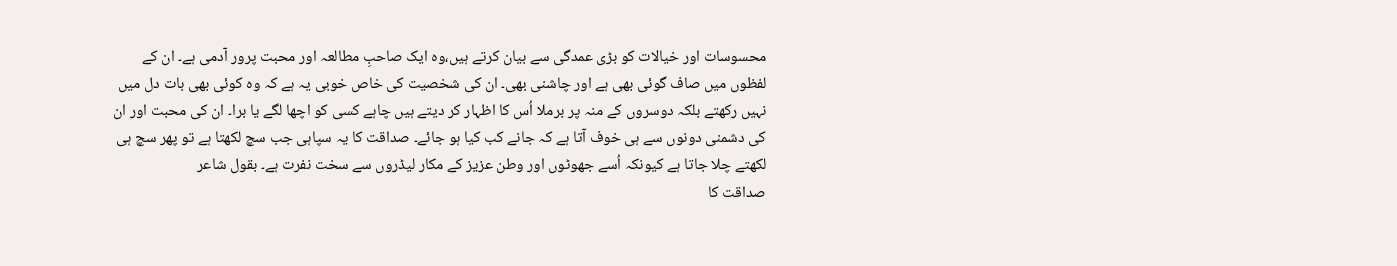محسوسات اور خیالات کو بڑی عمدگی سے بیان کرتے ہیں،وہ ایک صاحبِ مطالعہ اور محبت پرور آدمی ہے۔ ان کے لفظوں میں صاف گوئی بھی ہے اور چاشنی بھی۔ ان کی شخصیت کی خاص خوبی یہ ہے کہ وہ کوئی بھی بات دل میں نہیں رکھتے بلکہ دوسروں کے منہ پر برملا اُس کا اظہار کر دیتے ہیں چاہے کسی کو اچھا لگے یا برا۔ ان کی محبت اور ان کی دشمنی دونوں سے ہی خوف آتا ہے کہ جانے کب کیا ہو جائے۔ صداقت کا یہ سپاہی جب سچ لکھتا ہے تو پھر سچ ہی لکھتے چلا جاتا ہے کیونکہ اُسے جھوٹوں اور وطن عزیز کے مکار لیڈروں سے سخت نفرت ہے۔ بقول شاعر
صداقت کا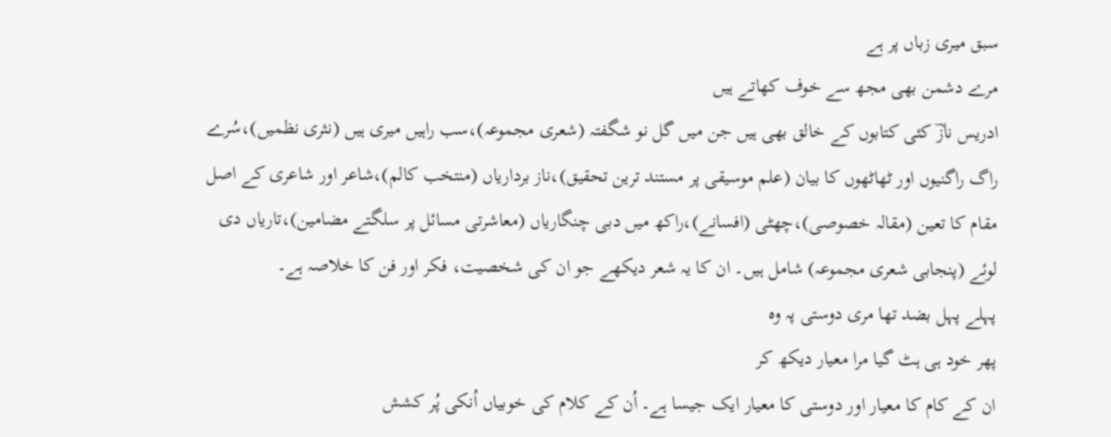سبق میری زباں پر ہے
مرے دشمن بھی مجھ سے خوف کھاتے ہیں
ادریس نازؔ کئی کتابوں کے خالق بھی ہیں جن میں گل نو شگفتہ (شعری مجموعہ)،سب راہیں میری ہیں (نثری نظمیں)،سُرے راگ راگنیوں اور ٹھاٹھوں کا بیان (علم موسیقی پر مستند ترین تحقیق)،ناز برداریاں (منتخب کالم)،شاعر اور شاعری کے اصل مقام کا تعین (مقالہ خصوصی)،چھٹی (افسانے)،راکھ میں دبی چنگاریاں (معاشرتی مسائل پر سلگتے مضامین)،تاریاں دی لوئے (پنجابی شعری مجموعہ) شامل ہیں۔ ان کا یہ شعر دیکھے جو ان کی شخصیت، فکر اور فن کا خلاصہ ہے۔
پہلے پہل بضد تھا مری دوستی پہ وہ
پھر خود ہی ہٹ گیا مرا معیار دیکھ کر
ان کے کام کا معیار اور دوستی کا معیار ایک جیسا ہے۔ اُن کے کلام کی خوبیاں اُنکی پُر کشش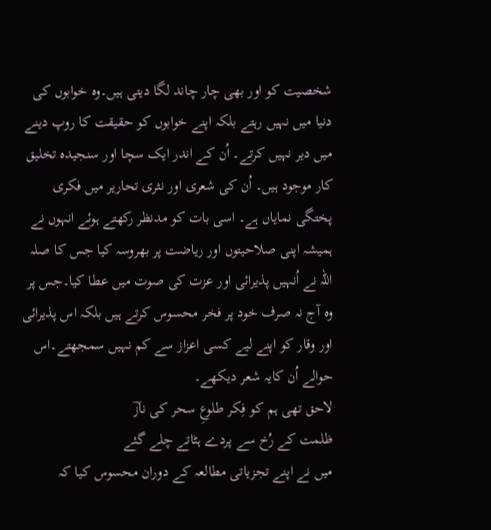شخصیت کو اور بھی چار چاند لگا دیتی ہیں۔وہ خوابوں کی دنیا میں نہیں رہتے بلکہ اپنے خوابوں کو حقیقت کا روپ دینے میں دیر نہیں کرتے۔ اُن کے اندر ایک سچا اور سنجیدہ تخلیق کار موجود ہیں۔ اُن کی شعری اور نثری تحاریر میں فکری پختگی نمایاں ہے۔ اسی بات کو مدنظر رکھتے ہوئے انہوں نے ہمیشہ اپنی صلاحیتوں اور ریاضت پر بھروسہ کیا جس کا صلہ اللہ نے اُنہیں پذیرائی اور عزت کی صوت میں عطا کیا۔جس پر وہ آج نہ صرف خود پر فخر محسوس کرتے ہیں بلکہ اس پذیرائی اور وقار کو اپنے لیے کسی اعزاز سے کم نہیں سمجھتے۔اس حوالے اُن کایہ شعر دیکھے۔
لاحق تھی ہم کو فِکر طلوعِ سحر کی نازؔ
ظلمت کے رُخ سے پردے ہٹاتے چلے گئے
میں نے اپنے تجزیاتی مطالعہ کے دوران محسوس کیا کہ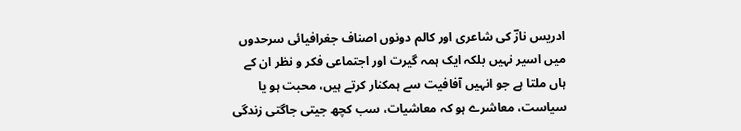ادریس نازؔ کی شاعری اور کالم دونوں اصناف جغرافیائی سرحدوں میں اسیر نہیں بلکہ ایک ہمہ گیرت اور اجتماعی فکر و نظر ان کے ہاں ملتا ہے جو انہیں آفافیت سے ہمکنار کرتے ہیں، محبت ہو یا سیاست، معاشرے ہو کہ معاشیات، سب کچھ جیتی جاگتی زندگی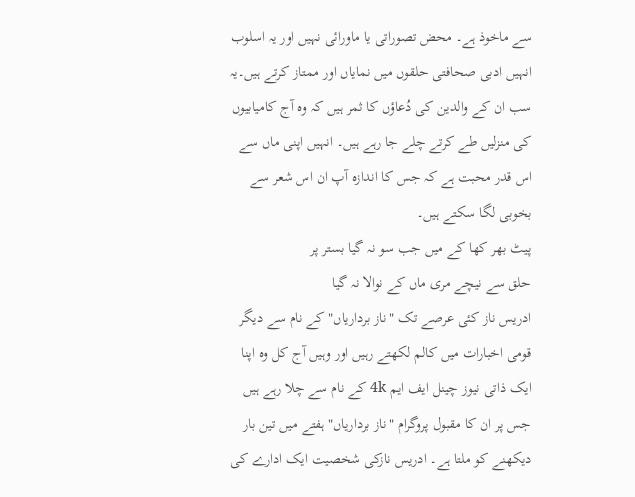سے ماخوذ ہے۔ محض تصوراتی یا ماورائی نہیں اور یہ اسلوب انہیں ادبی صحافتی حلقوں میں نمایاں اور ممتاز کرتے ہیں۔یہ سب ان کے والدین کی دُعاؤں کا ثمر ہیں کہ وہ آج کامیابیوں کی منزلیں طے کرتے چلے جا رہے ہیں۔ انہیں اپنی ماں سے اس قدر محبت ہے کہ جس کا اندازہ آپ ان اس شعر سے بخوبی لگا سکتے ہیں۔
پیٹ بھر کھا کے میں جب سو نہ گیا بستر پر
حلق سے نیچے مری ماں کے نوالا نہ گیا
ادریس ناز کئی عرصے تک "ناز برداریاں" کے نام سے دیگر قومی اخبارات میں کالم لکھتے رہیں اور وہیں آج کل وہ اپنا ایک ذاتی نیوز چینل ایف ایم 4k کے نام سے چلا رہے ہیں جس پر ان کا مقبول پروگرام "ناز برداریاں" ہفتے میں تین بار دیکھنے کو ملتا ہے۔ ادریس نازکی شخصیت ایک ادارے کی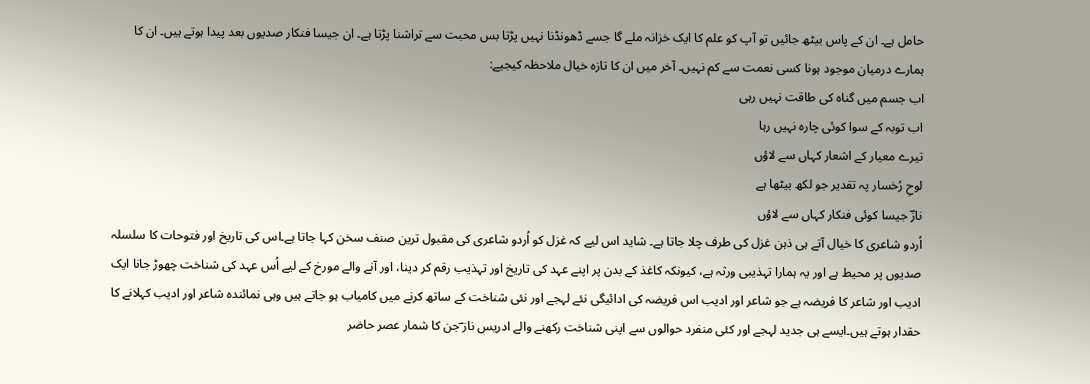حامل ہے۔ ان کے پاس بیٹھ جائیں تو آپ کو علم کا ایک خزانہ ملے گا جسے ڈھونڈنا نہیں پڑتا بس محبت سے تراشنا پڑتا ہے۔ ان جیسا فنکار صدیوں بعد پیدا ہوتے ہیں۔ ان کا ہمارے درمیان موجود ہونا کسی نعمت سے کم نہیں۔ آخر میں ان کا تازہ خیال ملاحظہ کیجیے:
اب جسم میں گناہ کی طاقت نہیں رہی
اب توبہ کے سوا کوئی چارہ نہیں رہا
تیرے معیار کے اشعار کہاں سے لاؤں
لوحِ رُخسار پہ تقدیر جو لکھ بیٹھا ہے
نازؔ جیسا کوئی فنکار کہاں سے لاؤں
اُردو شاعری کا خیال آتے ہی ذہن غزل کی طرف چلا جاتا ہے۔ شاید اس لیے کہ غزل کو اُردو شاعری کی مقبول ترین صنف سخن کہا جاتا ہے۔اس کی تاریخ اور فتوحات کا سلسلہ صدیوں پر محیط ہے اور یہ ہمارا تہذیبی ورثہ ہے، کیونکہ کاغذ کے بدن پر اپنے عہد کی تاریخ اور تہذیب رقم کر دینا، اور آنے والے مورخ کے لیے اُس عہد کی شناخت چھوڑ جانا ایک ادیب اور شاعر کا فریضہ ہے جو شاعر اور ادیب اس فریضہ کی ادائیگی نئے لہجے اور نئی شناخت کے ساتھ کرنے میں کامیاب ہو جاتے ہیں وہی نمائندہ شاعر اور ادیب کہلانے کا حقدار ہوتے ہیں۔ایسے ہی جدید لہجے اور کئی منفرد حوالوں سے اپنی شناخت رکھنے والے ادریس ناز ؔجن کا شمار عصر حاضر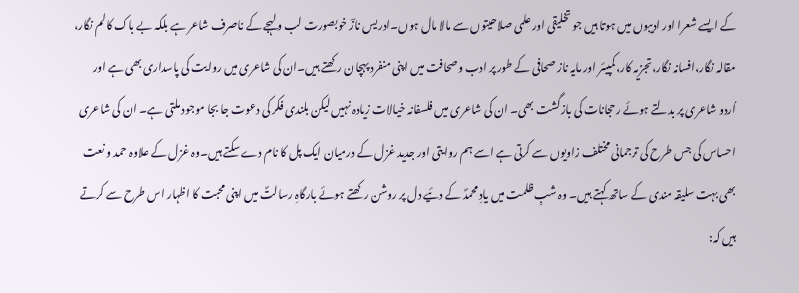کے ایسے شعرا اور ادیبوں میں ہوتا ہیں جو تخلیقی اور علمی صلاحیتوں سے مالا مال ہوں۔ادریس نازؔ خوبصورت لب ولہجے کے ناصرف شاعر ہے بلکہ بے باک کالم نگار، مقالہ نگار،افسانہ نگار،تجزیہ کار،کمپیئر اور مایہ ناز صحافی کے طور پر ادب وصحافت میں اپنی منفرد پہچان رکھتے ہیں۔ان کی شاعری میں روایت کی پاسداری بھی ہے اور اُردو شاعری پر بدلتے ہوئے رحجانات کی بازگشت بھی۔ ان کی شاعری میں فلسفانہ خیالات زیادہ نہیں لیکن بلندی فکر کی دعوت جا بجا موجود ملتی ہے۔ ان کی شاعری احساس کی جس طرح کی ترجمانی مختلف زاویوں سے کرتی ہے اسے ہم روایتی اور جدید غزل کے درمیان ایک پل کا نام دے سکتے ہیں۔وہ غزل کے علاوہ حمد و نعت بھی بہت سلیقہ مندی کے ساتھ کہتے ہیں۔ وہ شبِ ظلمت میں یادِ محمدؐ کے دئیے دل پر روشن رکھتے ہوئے بارگاہِ رسالتؐ میں اپنی محبت کا اظہار اس طرح سے کرتے ہیں کہ: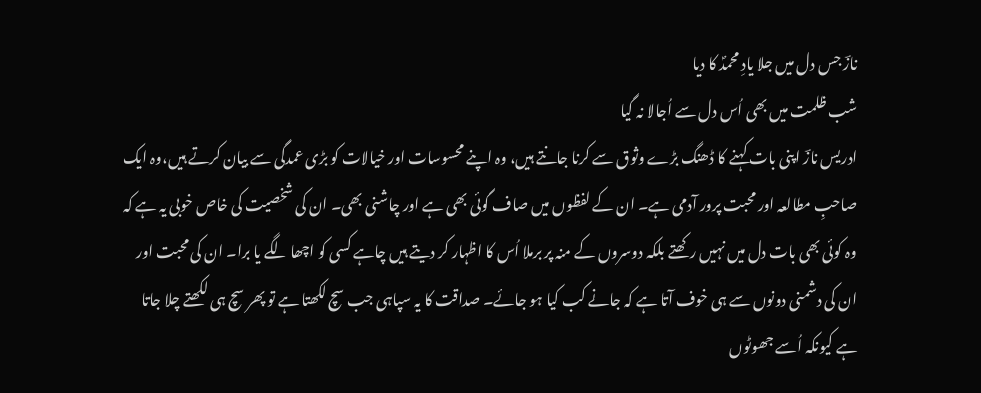نازؔ جس دل میں جلا یادِ محمدؐ کا دیا
شب ظلمت میں بھی اُس دل سے اُجالا نہ گیا
ادریس نازؔ اپنی بات کہنے کا ڈھنگ بڑے وثوق سے کرنا جانتے ہیں، وہ اپنے محسوسات اور خیالات کو بڑی عمدگی سے بیان کرتے ہیں،وہ ایک صاحبِ مطالعہ اور محبت پرور آدمی ہے۔ ان کے لفظوں میں صاف گوئی بھی ہے اور چاشنی بھی۔ ان کی شخصیت کی خاص خوبی یہ ہے کہ وہ کوئی بھی بات دل میں نہیں رکھتے بلکہ دوسروں کے منہ پر برملا اُس کا اظہار کر دیتے ہیں چاہے کسی کو اچھا لگے یا برا۔ ان کی محبت اور ان کی دشمنی دونوں سے ہی خوف آتا ہے کہ جانے کب کیا ہو جائے۔ صداقت کا یہ سپاہی جب سچ لکھتا ہے تو پھر سچ ہی لکھتے چلا جاتا ہے کیونکہ اُسے جھوٹوں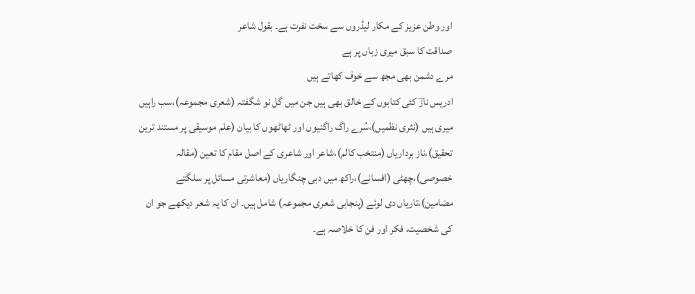اور وطن عزیز کے مکار لیڈروں سے سخت نفرت ہے۔ بقول شاعر
صداقت کا سبق میری زباں پر ہے
مرے دشمن بھی مجھ سے خوف کھاتے ہیں
ادریس نازؔ کئی کتابوں کے خالق بھی ہیں جن میں گل نو شگفتہ (شعری مجموعہ)،سب راہیں میری ہیں (نثری نظمیں)،سُرے راگ راگنیوں اور ٹھاٹھوں کا بیان (علم موسیقی پر مستند ترین تحقیق)،ناز برداریاں (منتخب کالم)،شاعر اور شاعری کے اصل مقام کا تعین (مقالہ خصوصی)،چھٹی (افسانے)،راکھ میں دبی چنگاریاں (معاشرتی مسائل پر سلگتے مضامین)،تاریاں دی لوئے (پنجابی شعری مجموعہ) شامل ہیں۔ ان کا یہ شعر دیکھے جو ان کی شخصیت، فکر اور فن کا خلاصہ ہے۔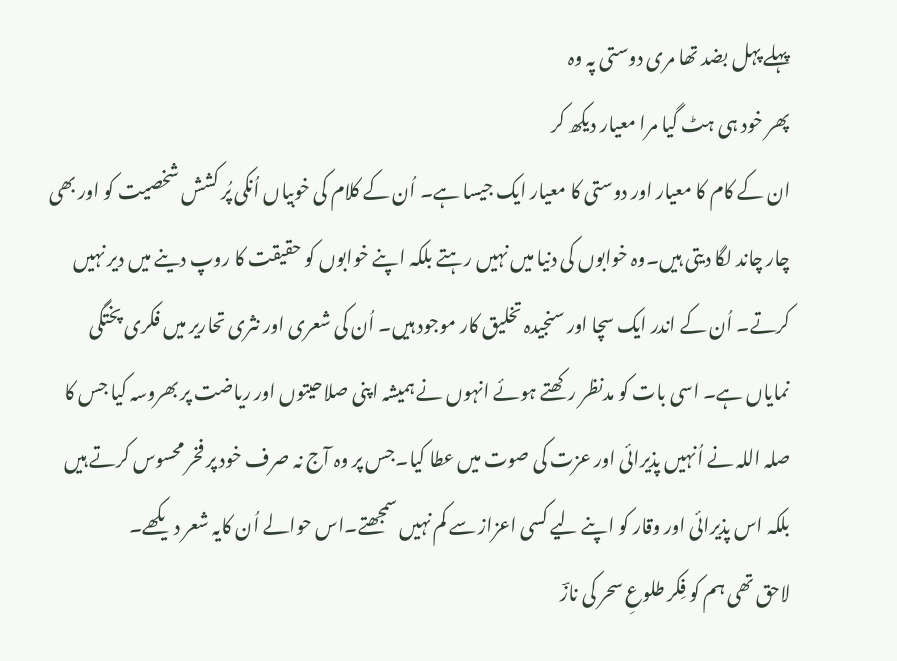پہلے پہل بضد تھا مری دوستی پہ وہ
پھر خود ہی ہٹ گیا مرا معیار دیکھ کر
ان کے کام کا معیار اور دوستی کا معیار ایک جیسا ہے۔ اُن کے کلام کی خوبیاں اُنکی پُر کشش شخصیت کو اور بھی چار چاند لگا دیتی ہیں۔وہ خوابوں کی دنیا میں نہیں رہتے بلکہ اپنے خوابوں کو حقیقت کا روپ دینے میں دیر نہیں کرتے۔ اُن کے اندر ایک سچا اور سنجیدہ تخلیق کار موجود ہیں۔ اُن کی شعری اور نثری تحاریر میں فکری پختگی نمایاں ہے۔ اسی بات کو مدنظر رکھتے ہوئے انہوں نے ہمیشہ اپنی صلاحیتوں اور ریاضت پر بھروسہ کیا جس کا صلہ اللہ نے اُنہیں پذیرائی اور عزت کی صوت میں عطا کیا۔جس پر وہ آج نہ صرف خود پر فخر محسوس کرتے ہیں بلکہ اس پذیرائی اور وقار کو اپنے لیے کسی اعزاز سے کم نہیں سمجھتے۔اس حوالے اُن کایہ شعر دیکھے۔
لاحق تھی ہم کو فِکر طلوعِ سحر کی نازؔ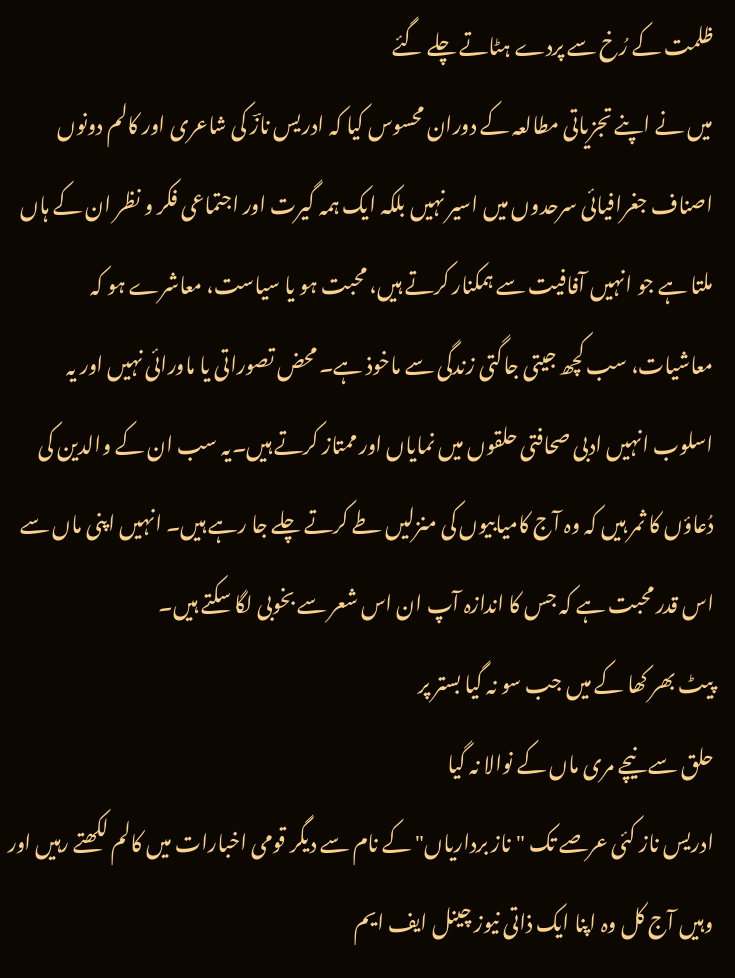ظلمت کے رُخ سے پردے ہٹاتے چلے گئے
میں نے اپنے تجزیاتی مطالعہ کے دوران محسوس کیا کہ ادریس نازؔ کی شاعری اور کالم دونوں اصناف جغرافیائی سرحدوں میں اسیر نہیں بلکہ ایک ہمہ گیرت اور اجتماعی فکر و نظر ان کے ہاں ملتا ہے جو انہیں آفافیت سے ہمکنار کرتے ہیں، محبت ہو یا سیاست، معاشرے ہو کہ معاشیات، سب کچھ جیتی جاگتی زندگی سے ماخوذ ہے۔ محض تصوراتی یا ماورائی نہیں اور یہ اسلوب انہیں ادبی صحافتی حلقوں میں نمایاں اور ممتاز کرتے ہیں۔یہ سب ان کے والدین کی دُعاؤں کا ثمر ہیں کہ وہ آج کامیابیوں کی منزلیں طے کرتے چلے جا رہے ہیں۔ انہیں اپنی ماں سے اس قدر محبت ہے کہ جس کا اندازہ آپ ان اس شعر سے بخوبی لگا سکتے ہیں۔
پیٹ بھر کھا کے میں جب سو نہ گیا بستر پر
حلق سے نیچے مری ماں کے نوالا نہ گیا
ادریس ناز کئی عرصے تک "ناز برداریاں" کے نام سے دیگر قومی اخبارات میں کالم لکھتے رہیں اور وہیں آج کل وہ اپنا ایک ذاتی نیوز چینل ایف ایم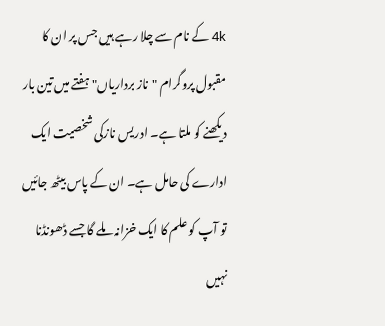4k کے نام سے چلا رہے ہیں جس پر ان کا مقبول پروگرام "ناز برداریاں" ہفتے میں تین بار دیکھنے کو ملتا ہے۔ ادریس نازکی شخصیت ایک ادارے کی حامل ہے۔ ان کے پاس بیٹھ جائیں تو آپ کو علم کا ایک خزانہ ملے گا جسے ڈھونڈنا نہیں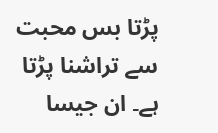پڑتا بس محبت سے تراشنا پڑتا ہے۔ ان جیسا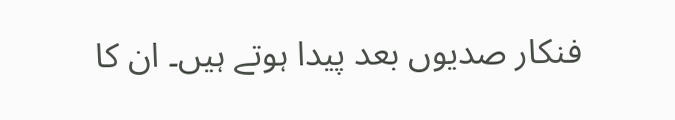فنکار صدیوں بعد پیدا ہوتے ہیں۔ ان کا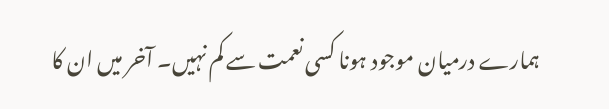ہمارے درمیان موجود ہونا کسی نعمت سے کم نہیں۔ آخر میں ان کا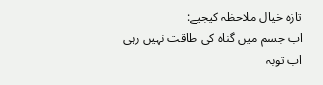تازہ خیال ملاحظہ کیجیے:
اب جسم میں گناہ کی طاقت نہیں رہی
اب توبہ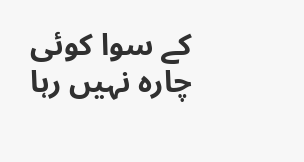کے سوا کوئی چارہ نہیں رہا